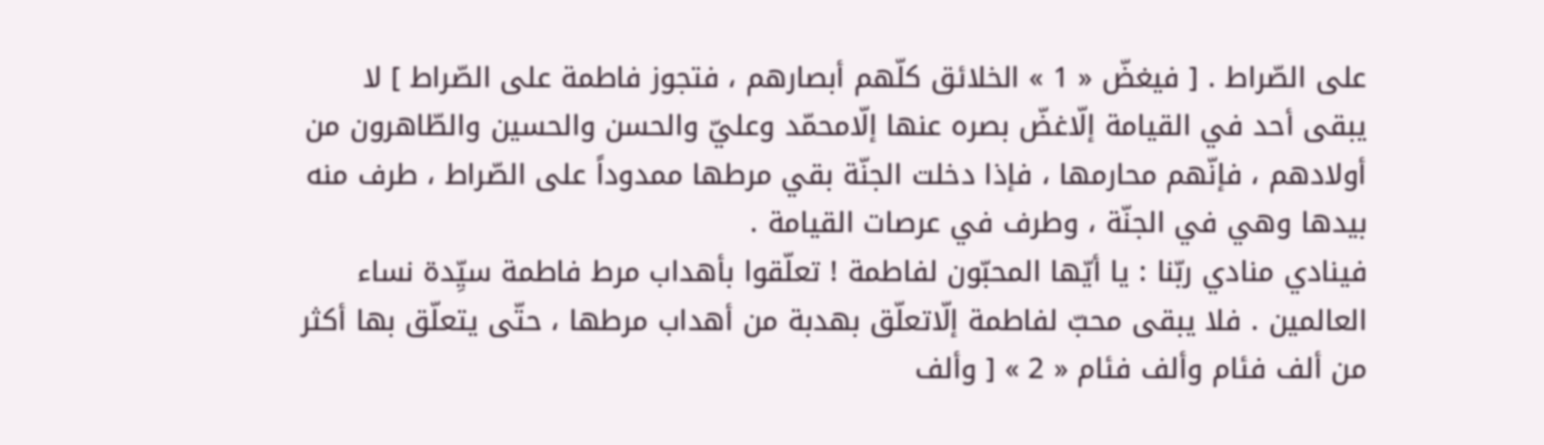على الصّراط . [ فيغضّ « 1 » الخلائق كلّهم أبصارهم ، فتجوز فاطمة على الصّراط ] لا يبقى أحد في القيامة إلّاغضّ بصره عنها إلّامحمّد وعليّ والحسن والحسين والطّاهرون من أولادهم ، فإنّهم محارمها ، فإذا دخلت الجنّة بقي مرطها ممدوداً على الصّراط ، طرف منه بيدها وهي في الجنّة ، وطرف في عرصات القيامة .
فينادي منادي ربّنا : يا أيّها المحبّون لفاطمة ! تعلّقوا بأهداب مرط فاطمة سيِّدة نساء العالمين . فلا يبقى محبّ لفاطمة إلّاتعلّق بهدبة من أهداب مرطها ، حتّى يتعلّق بها أكثر من ألف فئام وألف فئام « 2 » [ وألف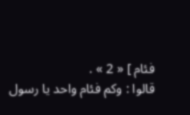فئام ] « 2 » .
قالوا : وكم فئام واحد يا رسول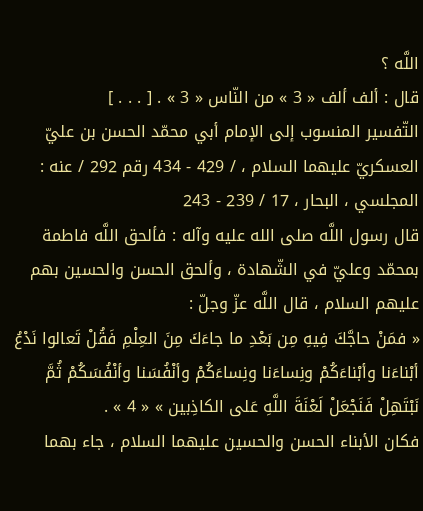اللَّه ؟
قال : ألف ألف « 3 » من النّاس « 3 » . [ . . . ]
التّفسير المنسوب إلى الإمام أبي محمّد الحسن بن عليّ العسكريّ عليهما السلام ، / 429 - 434 رقم 292 / عنه : المجلسي ، البحار ، 17 / 239 - 243
قال رسول اللَّه صلى الله عليه وآله : فألحق اللَّه فاطمة بمحمّد وعليّ في الشّهادة ، وألحق الحسن والحسين بهم عليهم السلام ، قال اللَّه عزّ وجلّ :
« فمَنْ حاجَّكَ فِيهِ مِن بَعْدِ ما جاءَكَ مِنَ العِلْمِ فَقُلْ تَعالوا نَدْعُ أبْناءَنا وأبْناءَكُمْ ونِساءَنا ونِساءَكُمْ وأنْفُسَنا وأنْفُسَكُمْ ثُمَّ نَبْتَهِلْ فَنَجْعَلْ لَعْنَةَ اللَّهِ عَلى الكاذِبين » « 4 » .
فكان الأبناء الحسن والحسين عليهما السلام ، جاء بهما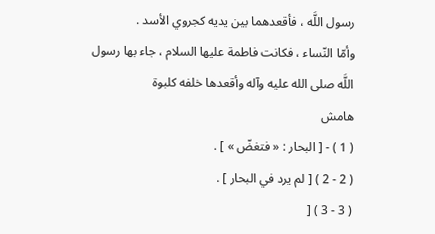رسول اللَّه ، فأقعدهما بين يديه كجروي الأسد .
وأمّا النّساء ، فكانت فاطمة عليها السلام ، جاء بها رسول اللَّه صلى الله عليه وآله وأقعدها خلفه كلبوة
هامش
( 1 ) - [ البحار : « فتغضّ » ] .
( 2 - 2 ) [ لم يرد في البحار ] .
( 3 - 3 ) [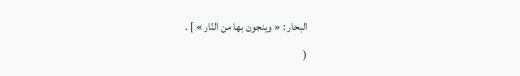البحار : « وينجون بها من النّار » ] .
(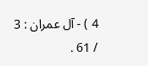4 ) - آل عمران : 3 / 61 .